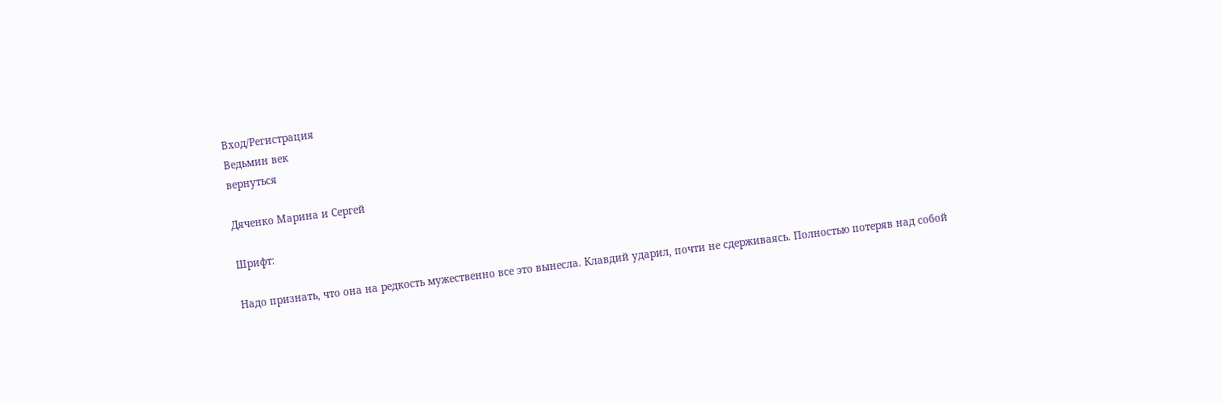Вход/Регистрация
Ведьмин век
вернуться

Дяченко Марина и Сергей

Шрифт:

Надо признать, что она на редкость мужественно все это вынесла. Клавдий ударил, почти не сдерживаясь. Полностью потеряв над собой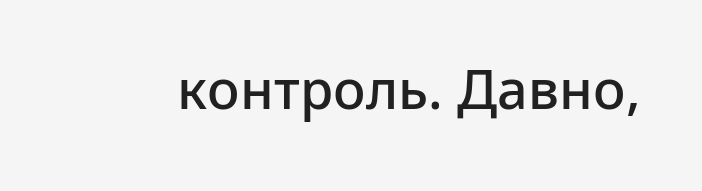контроль. Давно,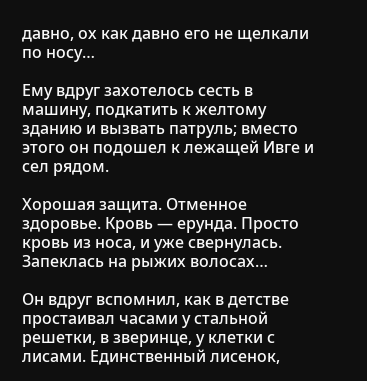давно, ох как давно его не щелкали по носу…

Ему вдруг захотелось сесть в машину, подкатить к желтому зданию и вызвать патруль; вместо этого он подошел к лежащей Ивге и сел рядом.

Хорошая защита. Отменное здоровье. Кровь — ерунда. Просто кровь из носа, и уже свернулась. Запеклась на рыжих волосах…

Он вдруг вспомнил, как в детстве простаивал часами у стальной решетки, в зверинце, у клетки с лисами. Единственный лисенок,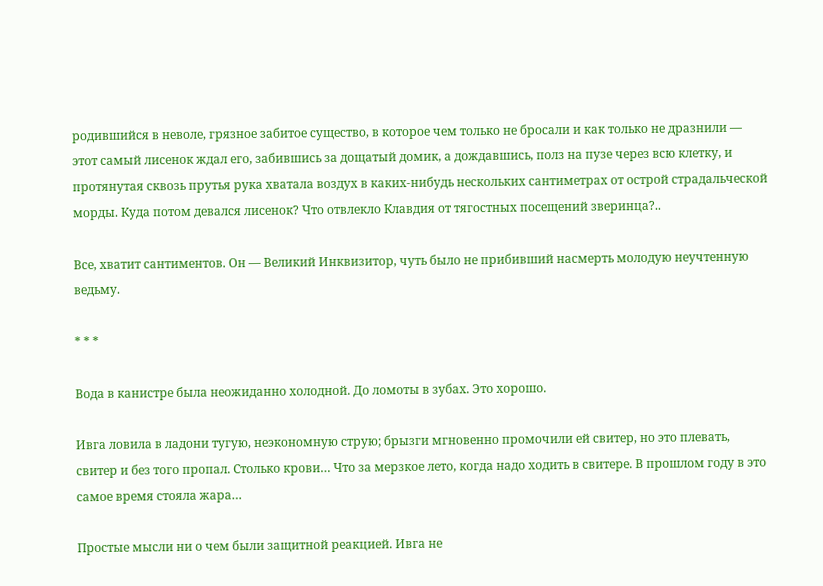родившийся в неволе, грязное забитое существо, в которое чем только не бросали и как только не дразнили — этот самый лисенок ждал его, забившись за дощатый домик, а дождавшись, полз на пузе через всю клетку, и протянутая сквозь прутья рука хватала воздух в каких-нибудь нескольких сантиметрах от острой страдальческой морды. Куда потом девался лисенок? Что отвлекло Клавдия от тягостных посещений зверинца?..

Все, хватит сантиментов. Он — Великий Инквизитор, чуть было не прибивший насмерть молодую неучтенную ведьму.

* * *

Вода в канистре была неожиданно холодной. До ломоты в зубах. Это хорошо.

Ивга ловила в ладони тугую, неэкономную струю; брызги мгновенно промочили ей свитер, но это плевать, свитер и без того пропал. Столько крови… Что за мерзкое лето, когда надо ходить в свитере. В прошлом году в это самое время стояла жара…

Простые мысли ни о чем были защитной реакцией. Ивга не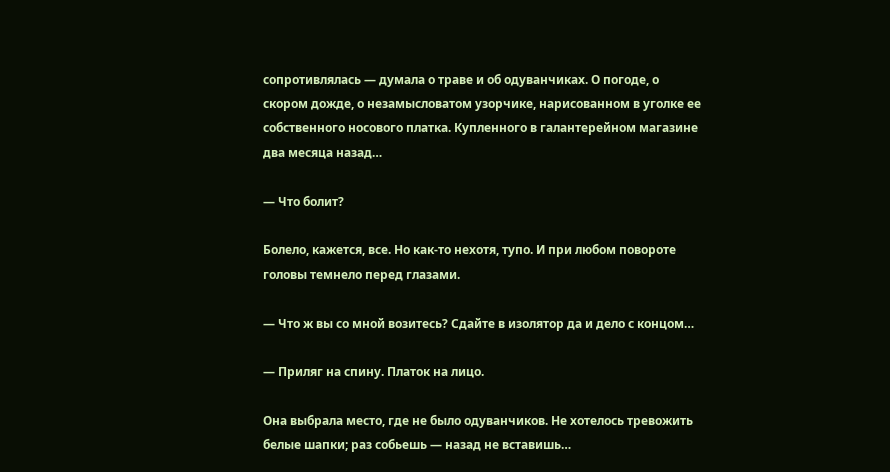сопротивлялась — думала о траве и об одуванчиках. О погоде, о скором дожде, о незамысловатом узорчике, нарисованном в уголке ее собственного носового платка. Купленного в галантерейном магазине два месяца назад…

— Что болит?

Болело, кажется, все. Но как-то нехотя, тупо. И при любом повороте головы темнело перед глазами.

— Что ж вы со мной возитесь? Сдайте в изолятор да и дело с концом…

— Приляг на спину. Платок на лицо.

Она выбрала место, где не было одуванчиков. Не хотелось тревожить белые шапки; раз собьешь — назад не вставишь…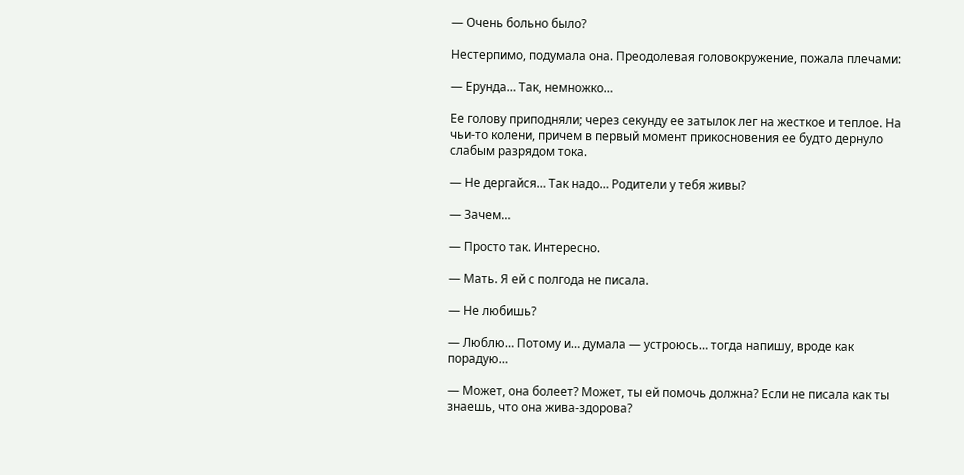— Очень больно было?

Нестерпимо, подумала она. Преодолевая головокружение, пожала плечами:

— Ерунда… Так, немножко…

Ее голову приподняли; через секунду ее затылок лег на жесткое и теплое. На чьи-то колени, причем в первый момент прикосновения ее будто дернуло слабым разрядом тока.

— Не дергайся… Так надо… Родители у тебя живы?

— Зачем…

— Просто так. Интересно.

— Мать. Я ей с полгода не писала.

— Не любишь?

— Люблю… Потому и… думала — устроюсь… тогда напишу, вроде как порадую…

— Может, она болеет? Может, ты ей помочь должна? Если не писала как ты знаешь, что она жива-здорова?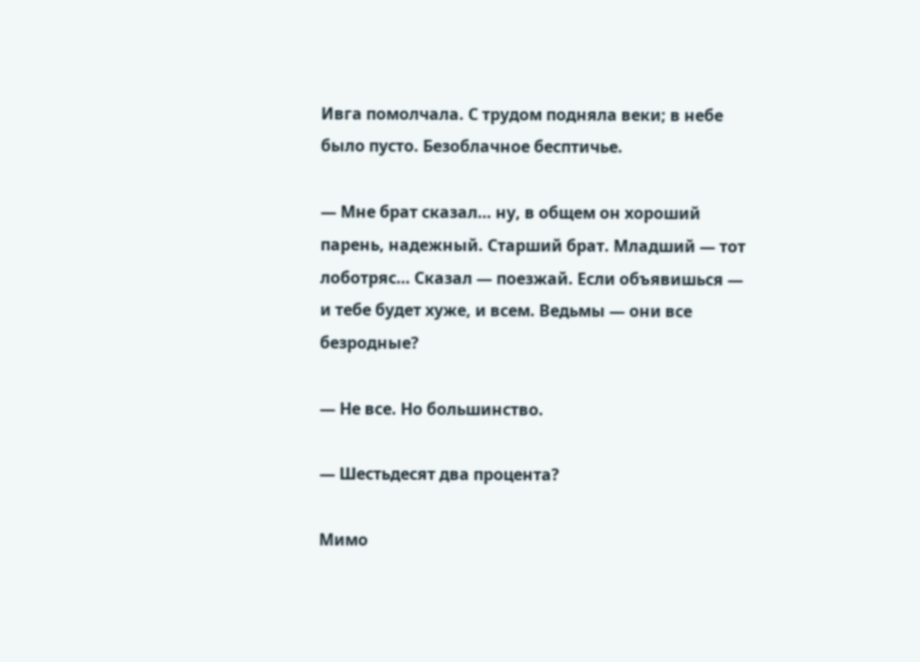Ивга помолчала. С трудом подняла веки; в небе было пусто. Безоблачное бесптичье.

— Мне брат сказал… ну, в общем он хороший парень, надежный. Старший брат. Младший — тот лоботряс… Сказал — поезжай. Если объявишься — и тебе будет хуже, и всем. Ведьмы — они все безродные?

— Не все. Но большинство.

— Шестьдесят два процента?

Мимо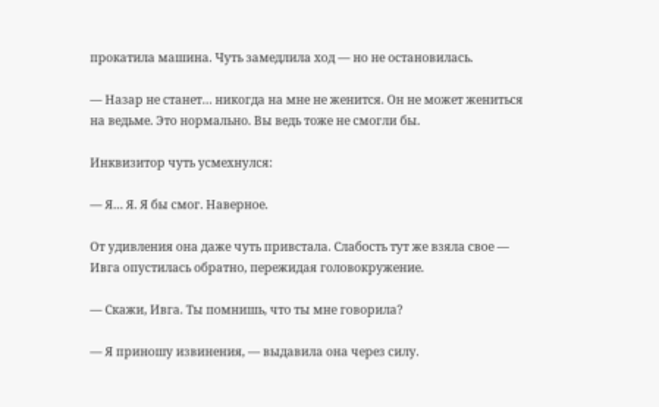прокатила машина. Чуть замедлила ход — но не остановилась.

— Назар не станет… никогда на мне не женится. Он не может жениться на ведьме. Это нормально. Вы ведь тоже не смогли бы.

Инквизитор чуть усмехнулся:

— Я… Я. Я бы смог. Наверное.

От удивления она даже чуть привстала. Слабость тут же взяла свое — Ивга опустилась обратно, пережидая головокружение.

— Скажи, Ивга. Ты помнишь, что ты мне говорила?

— Я приношу извинения, — выдавила она через силу.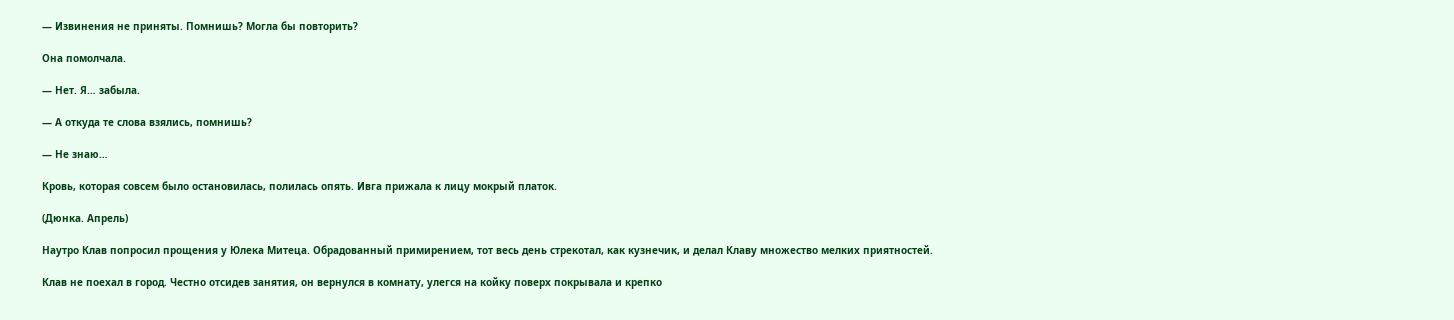— Извинения не приняты. Помнишь? Могла бы повторить?

Она помолчала.

— Нет. Я… забыла.

— А откуда те слова взялись, помнишь?

— Не знаю…

Кровь, которая совсем было остановилась, полилась опять. Ивга прижала к лицу мокрый платок.

(Дюнка. Апрель)

Наутро Клав попросил прощения у Юлека Митеца. Обрадованный примирением, тот весь день стрекотал, как кузнечик, и делал Клаву множество мелких приятностей.

Клав не поехал в город. Честно отсидев занятия, он вернулся в комнату, улегся на койку поверх покрывала и крепко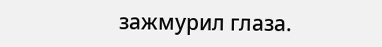зажмурил глаза.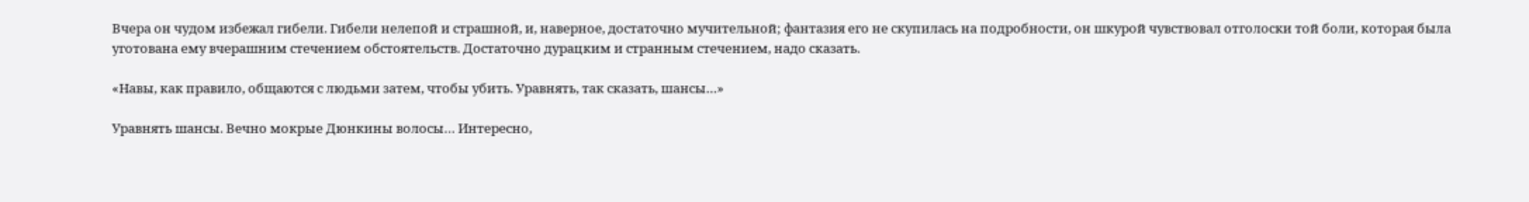Вчера он чудом избежал гибели. Гибели нелепой и страшной, и, наверное, достаточно мучительной; фантазия его не скупилась на подробности, он шкурой чувствовал отголоски той боли, которая была уготована ему вчерашним стечением обстоятельств. Достаточно дурацким и странным стечением, надо сказать.

«Навы, как правило, общаются с людьми затем, чтобы убить. Уравнять, так сказать, шансы…»

Уравнять шансы. Вечно мокрые Дюнкины волосы… Интересно,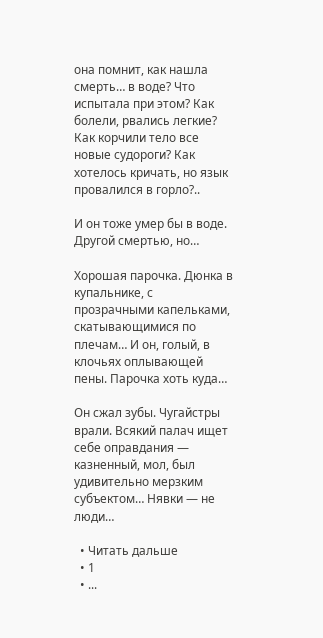она помнит, как нашла смерть… в воде? Что испытала при этом? Как болели, рвались легкие? Как корчили тело все новые судороги? Как хотелось кричать, но язык провалился в горло?..

И он тоже умер бы в воде. Другой смертью, но…

Хорошая парочка. Дюнка в купальнике, с прозрачными капельками, скатывающимися по плечам… И он, голый, в клочьях оплывающей пены. Парочка хоть куда…

Он сжал зубы. Чугайстры врали. Всякий палач ищет себе оправдания — казненный, мол, был удивительно мерзким субъектом… Нявки — не люди…

  • Читать дальше
  • 1
  • ...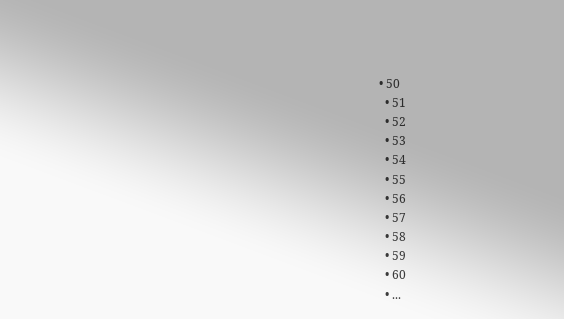• 50
  • 51
  • 52
  • 53
  • 54
  • 55
  • 56
  • 57
  • 58
  • 59
  • 60
  • ...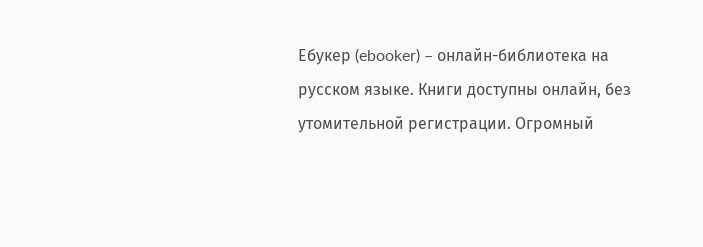Ебукер (ebooker) – онлайн-библиотека на русском языке. Книги доступны онлайн, без утомительной регистрации. Огромный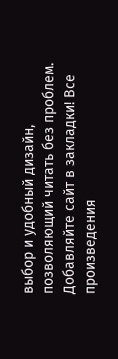выбор и удобный дизайн, позволяющий читать без проблем. Добавляйте сайт в закладки! Все произведения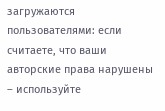загружаются пользователями: если считаете, что ваши авторские права нарушены – используйте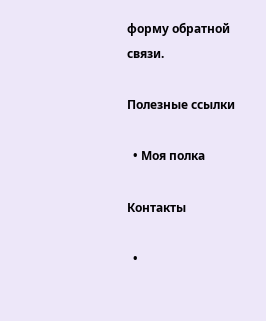форму обратной связи.

Полезные ссылки

  • Моя полка

Контакты

  •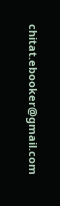chitat.ebooker@gmail.com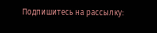Подпишитесь на рассылку: